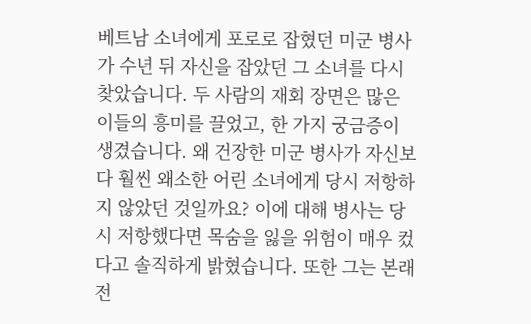베트남 소녀에게 포로로 잡혔던 미군 병사가 수년 뒤 자신을 잡았던 그 소녀를 다시 찾았습니다. 두 사람의 재회 장면은 많은 이들의 흥미를 끌었고, 한 가지 궁금증이 생겼습니다. 왜 건장한 미군 병사가 자신보다 훨씬 왜소한 어린 소녀에게 당시 저항하지 않았던 것일까요? 이에 대해 병사는 당시 저항했다면 목숨을 잃을 위험이 매우 컸다고 솔직하게 밝혔습니다. 또한 그는 본래 전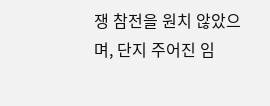쟁 참전을 원치 않았으며, 단지 주어진 임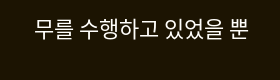무를 수행하고 있었을 뿐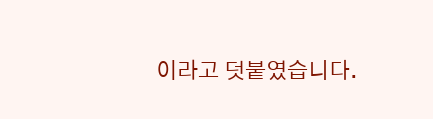이라고 덧붙였습니다.